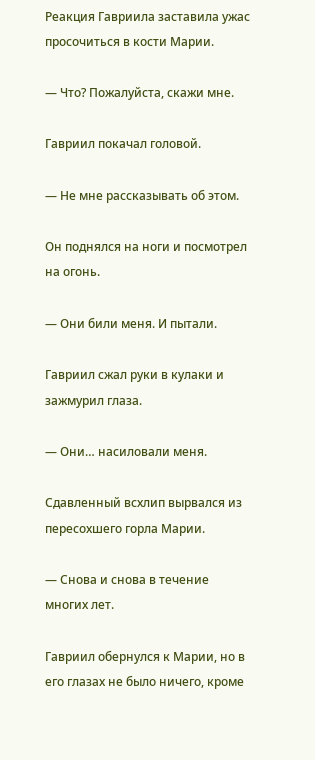Реакция Гавриила заставила ужас просочиться в кости Марии.

― Что? Пожалуйста, скажи мне.

Гавриил покачал головой.

― Не мне рассказывать об этом.

Он поднялся на ноги и посмотрел на огонь.

― Они били меня. И пытали.

Гавриил сжал руки в кулаки и зажмурил глаза.

― Они… насиловали меня.

Сдавленный всхлип вырвался из пересохшего горла Марии.

― Снова и снова в течение многих лет.

Гавриил обернулся к Марии, но в его глазах не было ничего, кроме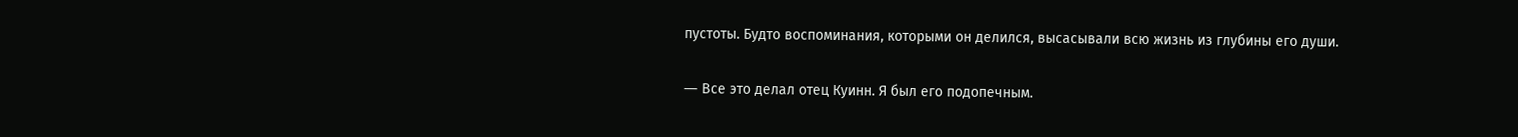пустоты. Будто воспоминания, которыми он делился, высасывали всю жизнь из глубины его души.

― Все это делал отец Куинн. Я был его подопечным.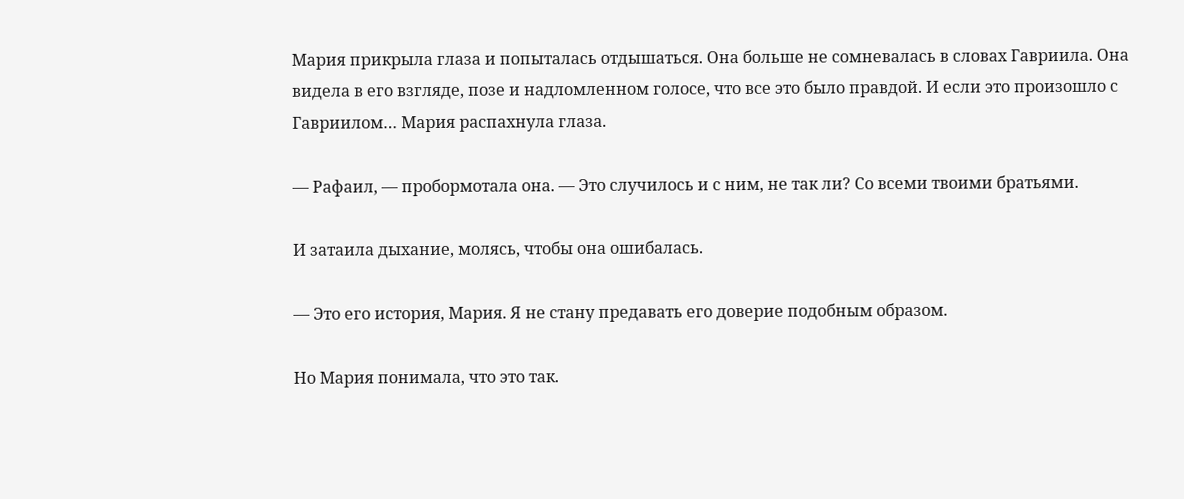Мария прикрыла глаза и попыталась отдышаться. Она больше не сомневалась в словах Гавриила. Она видела в его взгляде, позе и надломленном голосе, что все это было правдой. И если это произошло с Гавриилом… Мария распахнула глаза.

― Рафаил, ― пробормотала она. ― Это случилось и с ним, не так ли? Со всеми твоими братьями.

И затаила дыхание, молясь, чтобы она ошибалась.

― Это его история, Мария. Я не стану предавать его доверие подобным образом.

Но Мария понимала, что это так.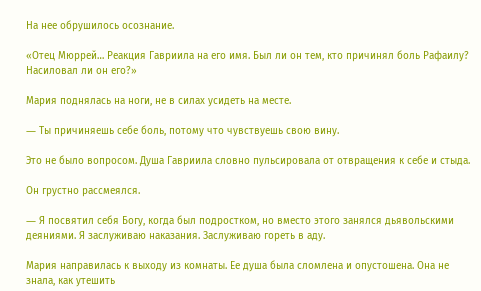На нее обрушилось осознание.

«Отец Мюррей… Реакция Гавриила на его имя. Был ли он тем, кто причинял боль Рафаилу? Насиловал ли он его?»

Мария поднялась на ноги, не в силах усидеть на месте.

― Ты причиняешь себе боль, потому что чувствуешь свою вину.

Это не было вопросом. Душа Гавриила словно пульсировала от отвращения к себе и стыда.

Он грустно рассмеялся.

― Я посвятил себя Богу, когда был подростком, но вместо этого занялся дьявольскими деяниями. Я заслуживаю наказания. Заслуживаю гореть в аду.

Мария направилась к выходу из комнаты. Ее душа была сломлена и опустошена. Она не знала, как утешить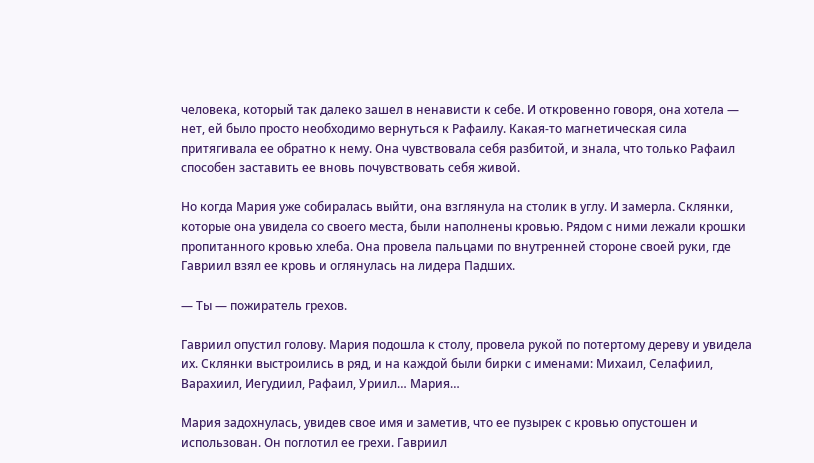человека, который так далеко зашел в ненависти к себе. И откровенно говоря, она хотела ― нет, ей было просто необходимо вернуться к Рафаилу. Какая-то магнетическая сила притягивала ее обратно к нему. Она чувствовала себя разбитой, и знала, что только Рафаил способен заставить ее вновь почувствовать себя живой.

Но когда Мария уже собиралась выйти, она взглянула на столик в углу. И замерла. Склянки, которые она увидела со своего места, были наполнены кровью. Рядом с ними лежали крошки пропитанного кровью хлеба. Она провела пальцами по внутренней стороне своей руки, где Гавриил взял ее кровь и оглянулась на лидера Падших.

― Ты ― пожиратель грехов.

Гавриил опустил голову. Мария подошла к столу, провела рукой по потертому дереву и увидела их. Склянки выстроились в ряд, и на каждой были бирки с именами: Михаил, Селафиил, Варахиил, Иегудиил, Рафаил, Уриил… Мария…

Мария задохнулась, увидев свое имя и заметив, что ее пузырек с кровью опустошен и использован. Он поглотил ее грехи. Гавриил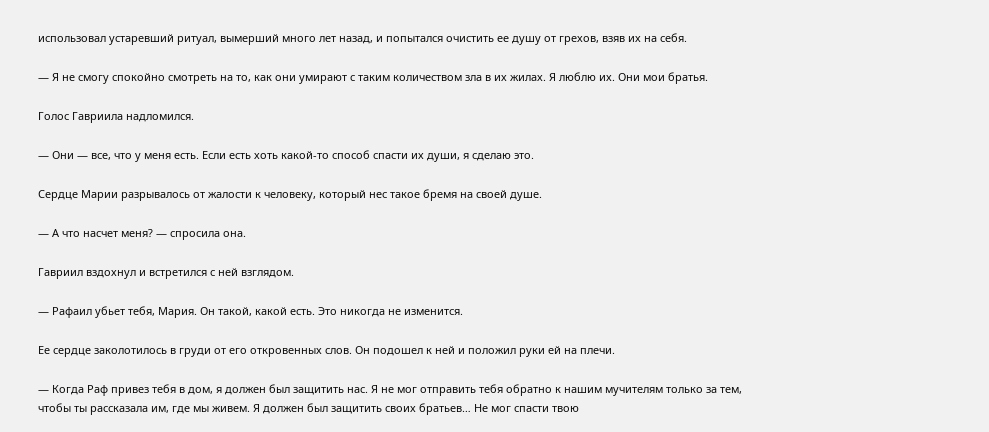использовал устаревший ритуал, вымерший много лет назад, и попытался очистить ее душу от грехов, взяв их на себя.

― Я не смогу спокойно смотреть на то, как они умирают с таким количеством зла в их жилах. Я люблю их. Они мои братья.

Голос Гавриила надломился.

― Они ― все, что у меня есть. Если есть хоть какой-то способ спасти их души, я сделаю это.

Сердце Марии разрывалось от жалости к человеку, который нес такое бремя на своей душе.

― А что насчет меня? ― спросила она.

Гавриил вздохнул и встретился с ней взглядом.

― Рафаил убьет тебя, Мария. Он такой, какой есть. Это никогда не изменится.

Ее сердце заколотилось в груди от его откровенных слов. Он подошел к ней и положил руки ей на плечи.

― Когда Раф привез тебя в дом, я должен был защитить нас. Я не мог отправить тебя обратно к нашим мучителям только за тем, чтобы ты рассказала им, где мы живем. Я должен был защитить своих братьев… Не мог спасти твою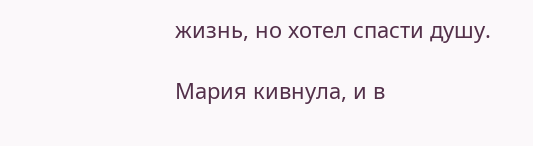жизнь, но хотел спасти душу.

Мария кивнула, и в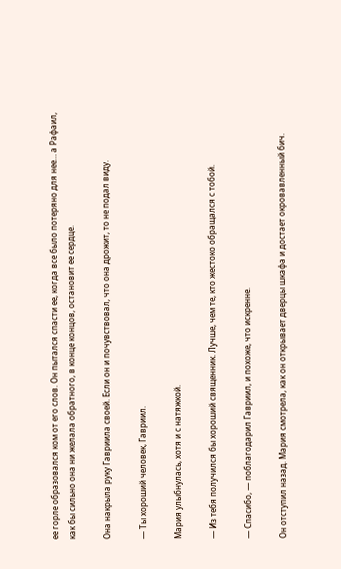ее горле образовался ком от его слов. Он пытался спасти ее, когда все было потеряно для нее… а Рафаил, как бы сильно она ни желала обратного, в конце концов, остановит ее сердце.

Она накрыла руку Гавриила своей. Если он и почувствовал, что она дрожит, то не подал виду.

― Ты хороший человек, Гавриил.

Мария улыбнулась, хотя и с натяжкой.

― Из тебя получился бы хороший священник. Лучше, чем те, кто жестоко обращался с тобой.

― Спасибо, ― поблагодарил Гавриил, и похоже, что искренне.

Он отступил назад. Мария смотрела, как он открывает дверцы шкафа и достает окровавленный бич.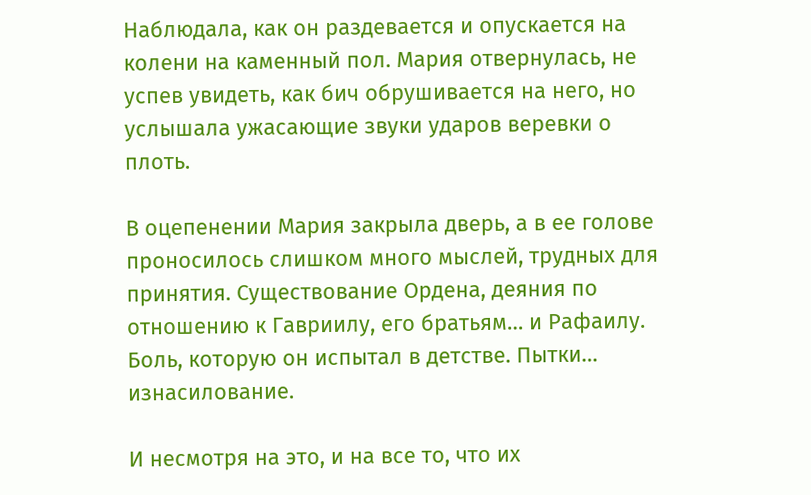Наблюдала, как он раздевается и опускается на колени на каменный пол. Мария отвернулась, не успев увидеть, как бич обрушивается на него, но услышала ужасающие звуки ударов веревки о плоть.

В оцепенении Мария закрыла дверь, а в ее голове проносилось слишком много мыслей, трудных для принятия. Существование Ордена, деяния по отношению к Гавриилу, его братьям… и Рафаилу. Боль, которую он испытал в детстве. Пытки… изнасилование.

И несмотря на это, и на все то, что их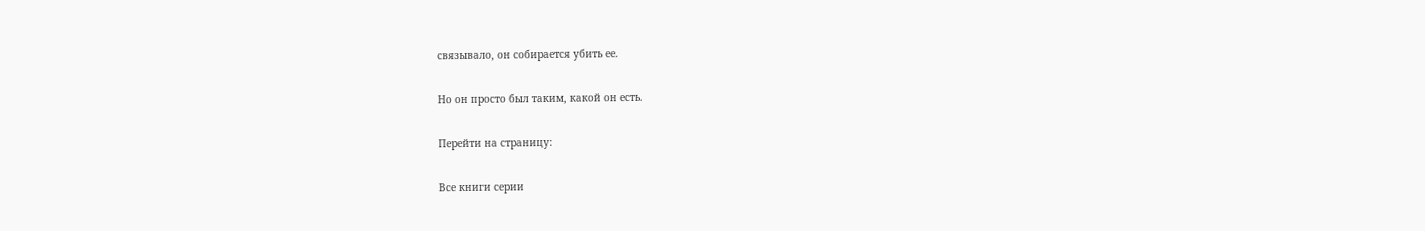связывало, он собирается убить ее.

Но он просто был таким, какой он есть.

Перейти на страницу:

Все книги серии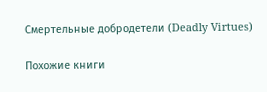Смертельные добродетели (Deadly Virtues)

Похожие книги